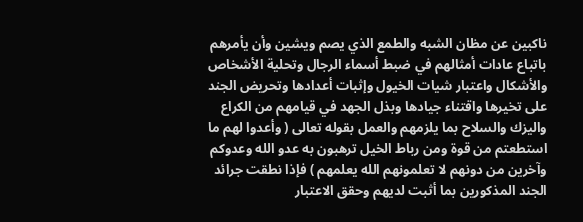ناكبين عن مظان الشبه والطمع الذي يصم ويشين وأن يأمرهم باتباع عادات أمثالهم في ضبط أسماء الرجال وتحلية الأشخاص والأشكال واعتبار شيات الخيول وإثبات أعدادها وتحريض الجند على تخيرها واقتناء جيادها وبذل الجهد في قيامهم من الكراع واليزك والسلاح بما يلزمهم والعمل بقوله تعالى ( وأعدوا لهم ما استطعتم من قوة ومن رباط الخيل ترهبون به عدو الله وعدوكم وآخرين من دونهم لا تعلمونهم الله يعلمهم ) فإذا نطقت جرائد الجند المذكورين بما أثبت لديهم وحقق الاعتبار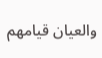والعيان قيامهم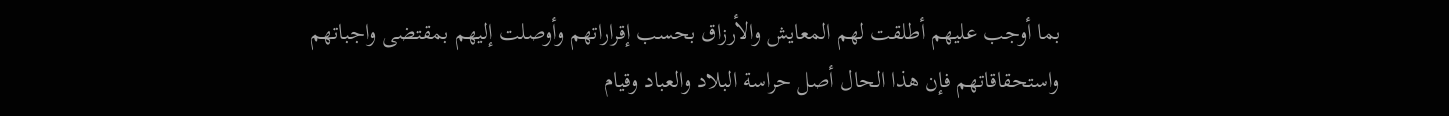بما أوجب عليهم أطلقت لهم المعايش والأرزاق بحسب إقراراتهم وأوصلت إليهم بمقتضى واجباتهم واستحقاقاتهم فإن هذا الحال أصل حراسة البلاد والعباد وقيام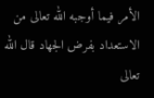الأمر فيما أوجبه الله تعالى من الاستعداد بفرض الجهاد قال الله تعالى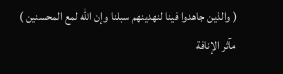( والذين جاهدوا فينا لنهدينهم سبلنا وإن الله لمع المحسنين )
مآثر الإنافة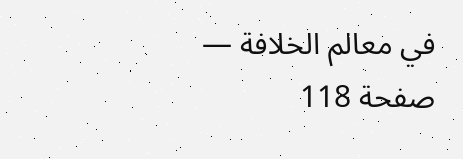في معالم الخلافة — صفحة 118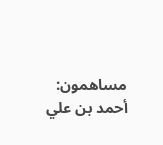مساهمون: أحمد بن علي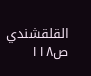القلقشندي
ص١١٨